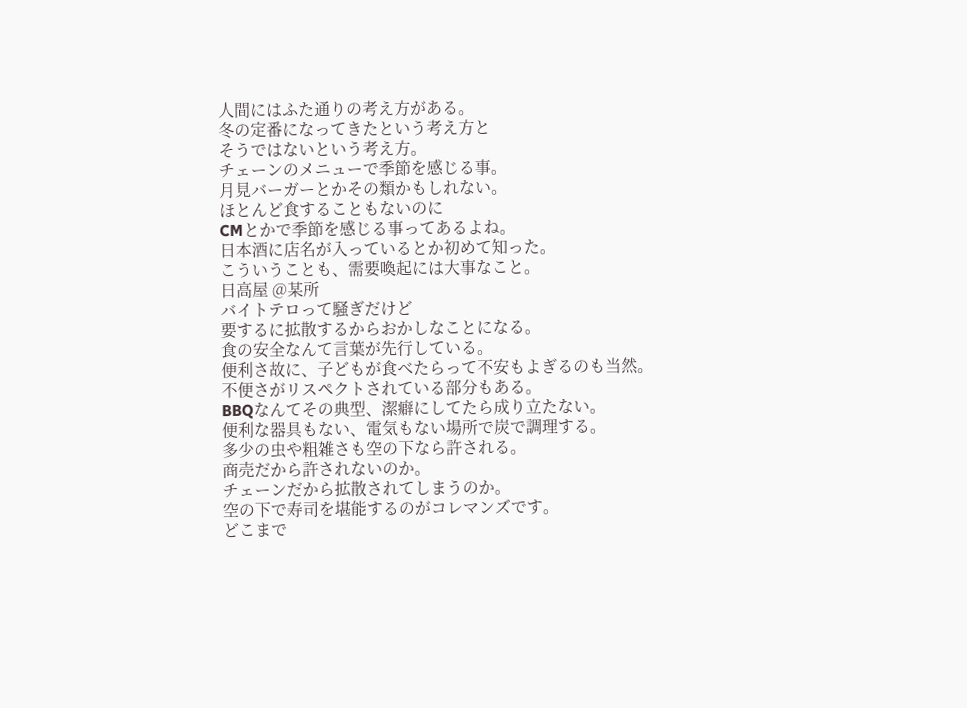人間にはふた通りの考え方がある。
冬の定番になってきたという考え方と
そうではないという考え方。
チェーンのメニューで季節を感じる事。
月見バーガーとかその類かもしれない。
ほとんど食することもないのに
CMとかで季節を感じる事ってあるよね。
日本酒に店名が入っているとか初めて知った。
こういうことも、需要喚起には大事なこと。
日高屋 @某所
バイトテロって騒ぎだけど
要するに拡散するからおかしなことになる。
食の安全なんて言葉が先行している。
便利さ故に、子どもが食べたらって不安もよぎるのも当然。
不便さがリスペクトされている部分もある。
BBQなんてその典型、潔癖にしてたら成り立たない。
便利な器具もない、電気もない場所で炭で調理する。
多少の虫や粗雑さも空の下なら許される。
商売だから許されないのか。
チェーンだから拡散されてしまうのか。
空の下で寿司を堪能するのがコレマンズです。
どこまで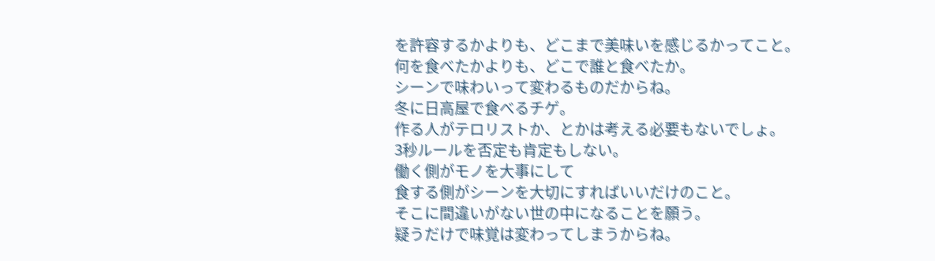を許容するかよりも、どこまで美味いを感じるかってこと。
何を食べたかよりも、どこで誰と食べたか。
シーンで味わいって変わるものだからね。
冬に日高屋で食べるチゲ。
作る人がテロリストか、とかは考える必要もないでしょ。
3秒ルールを否定も肯定もしない。
働く側がモノを大事にして
食する側がシーンを大切にすればいいだけのこと。
そこに間違いがない世の中になることを願う。
疑うだけで味覚は変わってしまうからね。